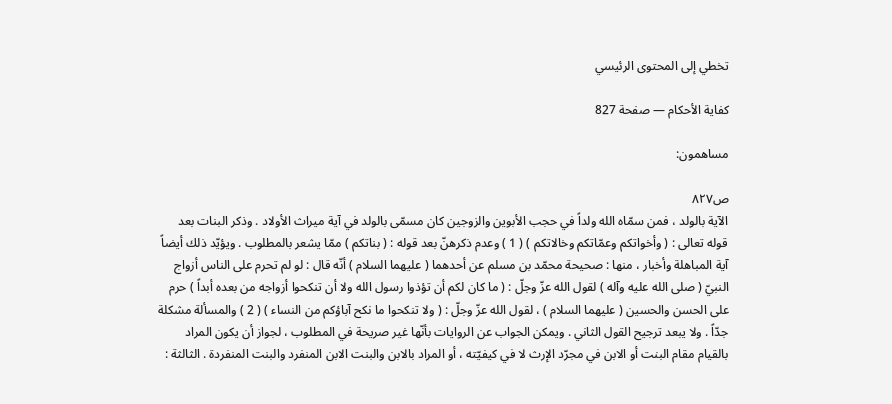تخطي إلى المحتوى الرئيسي

كفاية الأحكام — صفحة 827

مساهمون:

ص٨٢٧
الآية بالولد ، فمن سمّاه الله ولداً في حجب الأبوين والزوجين كان مسمّى بالولد في آية ميراث الأولاد . وذكر البنات بعد قوله تعالى : ( وأخواتكم وعمّاتكم وخالاتكم ) ( 1 ) وعدم ذكرهنّ بعد قوله : ( بناتكم ) ممّا يشعر بالمطلوب . ويؤيّد ذلك أيضاً آية المباهلة وأخبار ، منها : صحيحة محمّد بن مسلم عن أحدهما ( عليهما السلام ) أنّه قال : لو لم تحرم على الناس أزواج النبيّ ( صلى الله عليه وآله ) لقول الله عزّ وجلّ : ( ما كان لكم أن تؤذوا رسول الله ولا أن تنكحوا أزواجه من بعده أبداً ) حرم على الحسن والحسين ( عليهما السلام ) ، لقول الله عزّ وجلّ : ( ولا تنكحوا ما نكح آباؤكم من النساء ) ( 2 ) والمسألة مشكلة جدّاً . ولا يبعد ترجيح القول الثاني . ويمكن الجواب عن الروايات بأنّها غير صريحة في المطلوب ، لجواز أن يكون المراد بالقيام مقام البنت أو الابن في مجرّد الإرث لا في كيفيّته ، أو المراد بالابن والبنت الابن المنفرد والبنت المنفردة . الثالثة :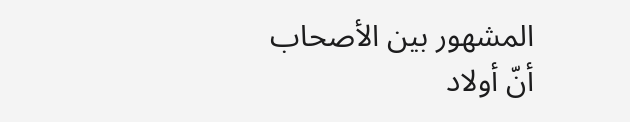المشهور بين الأصحاب أنّ أولاد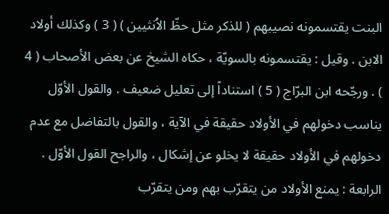البنت يقتسمونه نصيبهم ( للذكر مثل حظّ الاُنثيين ) ( 3 ) وكذلك أولاد الابن . وقيل : يقتسمونه بالسويّة ، حكاه الشيخ عن بعض الأصحاب ( 4 ) . ورجّحه ابن البرّاج ( 5 ) استناداً إلى تعليل ضعيف . والقول الأوّل يناسب دخولهم في الأولاد حقيقة في الآية ، والقول بالتفاضل مع عدم دخولهم في الأولاد حقيقة لا يخلو عن إشكال ، والراجح القول الأوّل . الرابعة : يمنع الأولاد من يتقرّب بهم ومن يتقرّب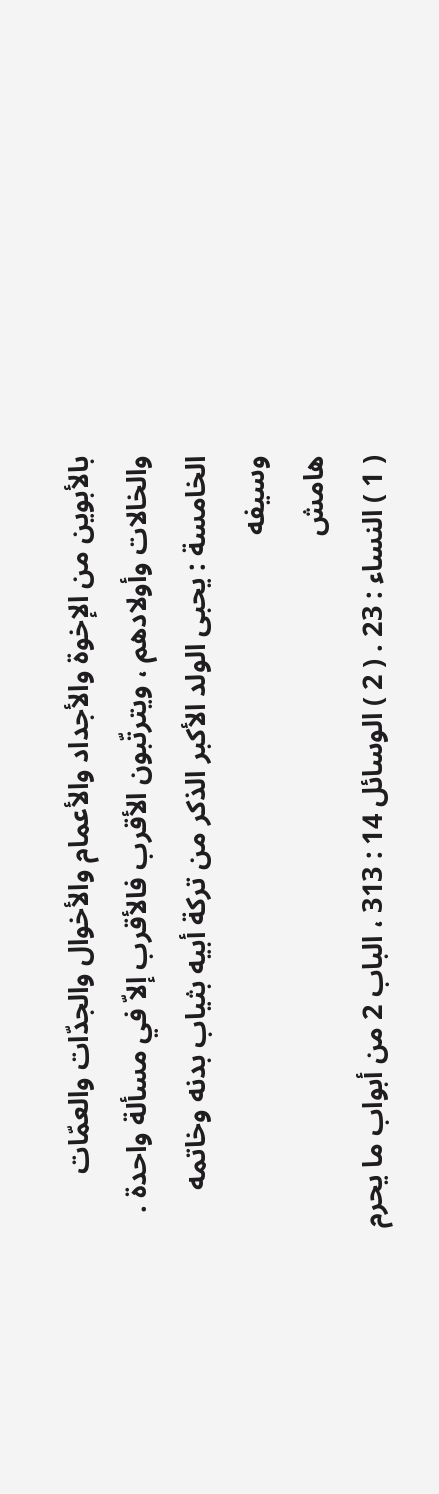بالأبوين من الإخوة والأجداد والأعمام والأخوال والجدّات والعمّات والخالات وأولادهم ، ويترتّبون الأقرب فالأقرب إلاّ في مسألة واحدة . الخامسة : يحبى الولد الأكبر الذكر من تركة أبيه بثياب بدنه وخاتمه وسيفه
هامش
( 1 ) النساء : 23 . ( 2 ) الوسائل 14 : 313 ، الباب 2 من أبواب ما يحرم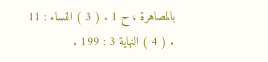بالمصاهرة ، ح 1 . ( 3 ) النساء : 11 . ( 4 ) النهاية 3 : 199 .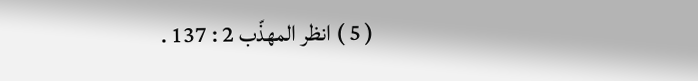( 5 ) انظر المهذّب 2 : 137 .